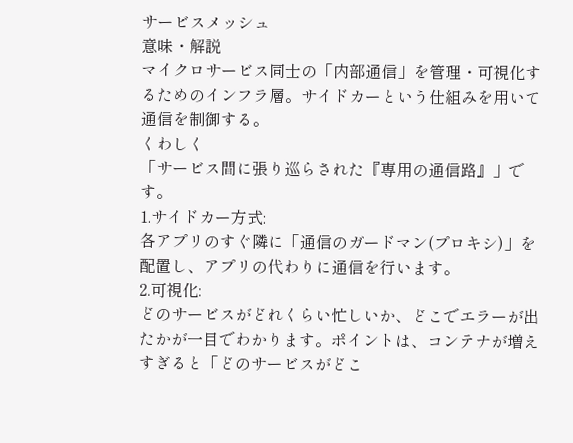サービスメッシュ
意味・解説
マイクロサービス同士の「内部通信」を管理・可視化するためのインフラ層。サイドカーという仕組みを用いて通信を制御する。
くわしく
「サービス間に張り巡らされた『専用の通信路』」です。
1.サイドカー方式:
各アプリのすぐ隣に「通信のガードマン(プロキシ)」を配置し、アプリの代わりに通信を行います。
2.可視化:
どのサービスがどれくらい忙しいか、どこでエラーが出たかが一目でわかります。ポイントは、コンテナが増えすぎると「どのサービスがどこ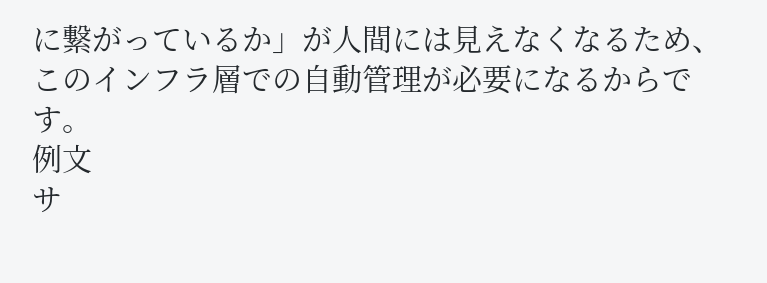に繋がっているか」が人間には見えなくなるため、このインフラ層での自動管理が必要になるからです。
例文
サ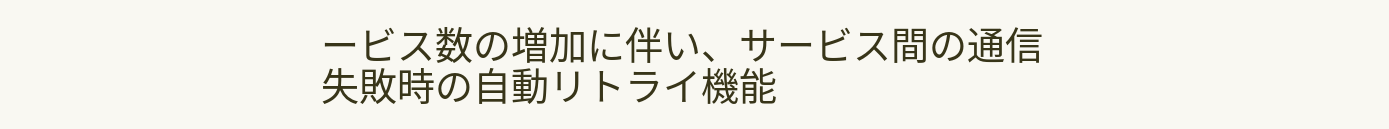ービス数の増加に伴い、サービス間の通信失敗時の自動リトライ機能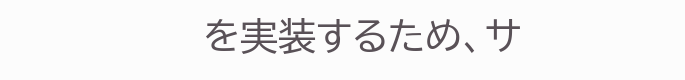を実装するため、サ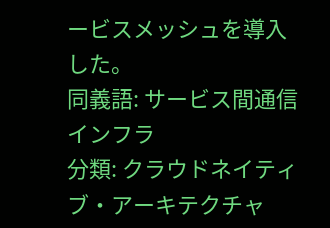ービスメッシュを導入した。
同義語: サービス間通信インフラ
分類: クラウドネイティブ・アーキテクチャ